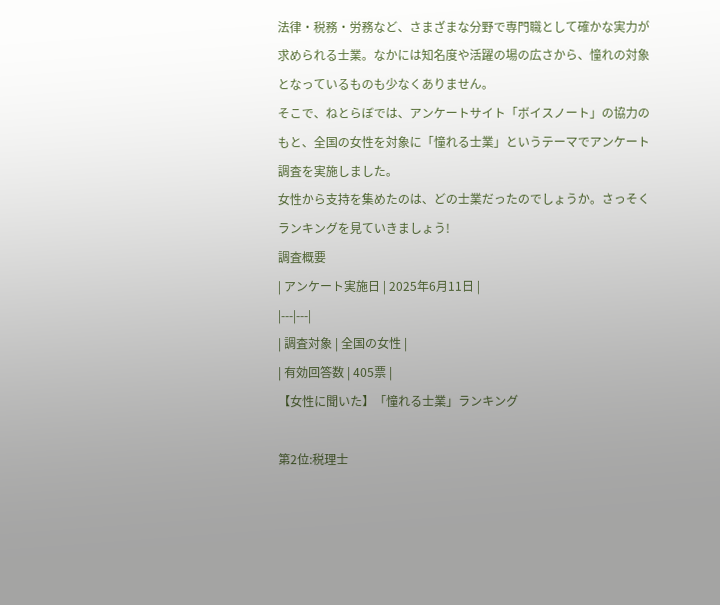法律・税務・労務など、さまざまな分野で専門職として確かな実力が求められる士業。なかには知名度や活躍の場の広さから、憧れの対象となっているものも少なくありません。
そこで、ねとらぼでは、アンケートサイト「ボイスノート」の協力のもと、全国の女性を対象に「憧れる士業」というテーマでアンケート調査を実施しました。
女性から支持を集めたのは、どの士業だったのでしょうか。さっそくランキングを見ていきましょう!
調査概要
| アンケート実施日 | 2025年6月11日 |
|---|---|
| 調査対象 | 全国の女性 |
| 有効回答数 | 405票 |
【女性に聞いた】「憧れる士業」ランキング

第2位:税理士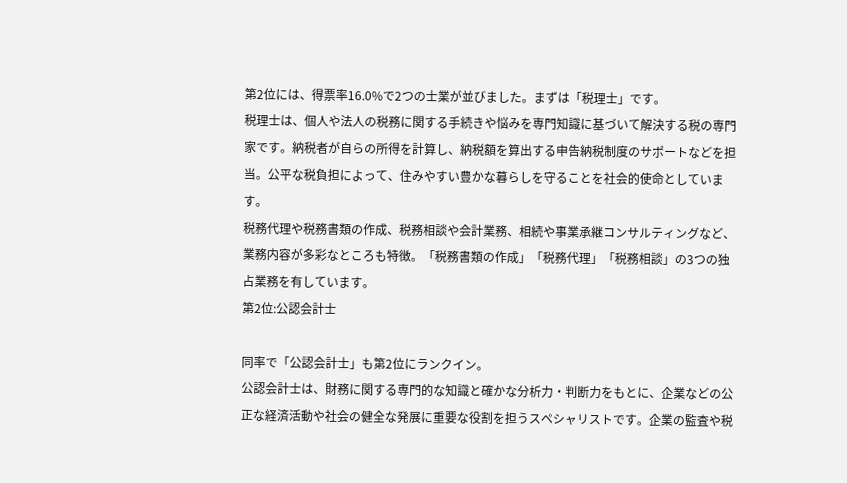第2位には、得票率16.0%で2つの士業が並びました。まずは「税理士」です。
税理士は、個人や法人の税務に関する手続きや悩みを専門知識に基づいて解決する税の専門家です。納税者が自らの所得を計算し、納税額を算出する申告納税制度のサポートなどを担当。公平な税負担によって、住みやすい豊かな暮らしを守ることを社会的使命としています。
税務代理や税務書類の作成、税務相談や会計業務、相続や事業承継コンサルティングなど、業務内容が多彩なところも特徴。「税務書類の作成」「税務代理」「税務相談」の3つの独占業務を有しています。
第2位:公認会計士

同率で「公認会計士」も第2位にランクイン。
公認会計士は、財務に関する専門的な知識と確かな分析力・判断力をもとに、企業などの公正な経済活動や社会の健全な発展に重要な役割を担うスペシャリストです。企業の監査や税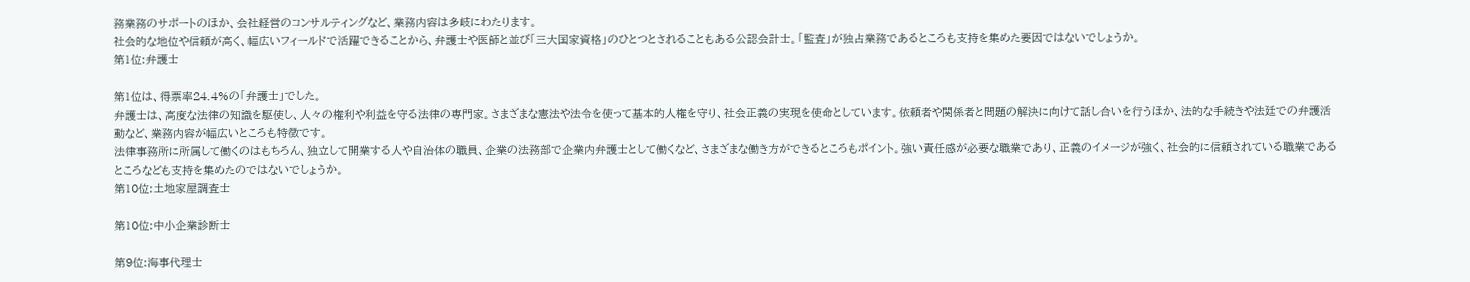務業務のサポートのほか、会社経営のコンサルティングなど、業務内容は多岐にわたります。
社会的な地位や信頼が高く、幅広いフィールドで活躍できることから、弁護士や医師と並び「三大国家資格」のひとつとされることもある公認会計士。「監査」が独占業務であるところも支持を集めた要因ではないでしょうか。
第1位:弁護士

第1位は、得票率24.4%の「弁護士」でした。
弁護士は、高度な法律の知識を駆使し、人々の権利や利益を守る法律の専門家。さまざまな憲法や法令を使って基本的人権を守り、社会正義の実現を使命としています。依頼者や関係者と問題の解決に向けて話し合いを行うほか、法的な手続きや法廷での弁護活動など、業務内容が幅広いところも特徴です。
法律事務所に所属して働くのはもちろん、独立して開業する人や自治体の職員、企業の法務部で企業内弁護士として働くなど、さまざまな働き方ができるところもポイント。強い責任感が必要な職業であり、正義のイメージが強く、社会的に信頼されている職業であるところなども支持を集めたのではないでしょうか。
第10位:土地家屋調査士

第10位:中小企業診断士

第9位:海事代理士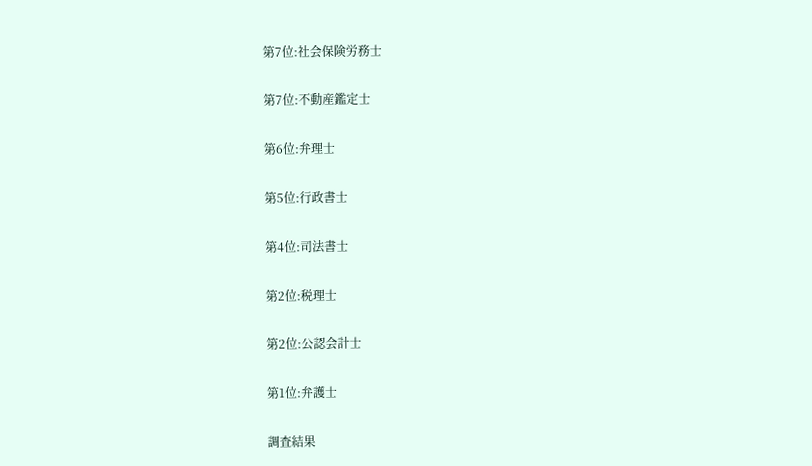第7位:社会保険労務士

第7位:不動産鑑定士

第6位:弁理士

第5位:行政書士

第4位:司法書士

第2位:税理士

第2位:公認会計士

第1位:弁護士

調査結果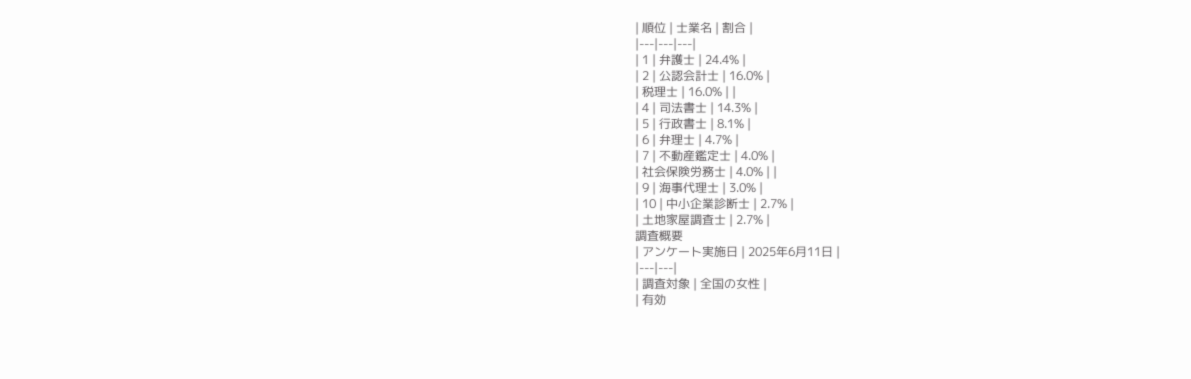| 順位 | 士業名 | 割合 |
|---|---|---|
| 1 | 弁護士 | 24.4% |
| 2 | 公認会計士 | 16.0% |
| 税理士 | 16.0% | |
| 4 | 司法書士 | 14.3% |
| 5 | 行政書士 | 8.1% |
| 6 | 弁理士 | 4.7% |
| 7 | 不動産鑑定士 | 4.0% |
| 社会保険労務士 | 4.0% | |
| 9 | 海事代理士 | 3.0% |
| 10 | 中小企業診断士 | 2.7% |
| 土地家屋調査士 | 2.7% |
調査概要
| アンケート実施日 | 2025年6月11日 |
|---|---|
| 調査対象 | 全国の女性 |
| 有効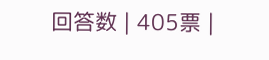回答数 | 405票 |